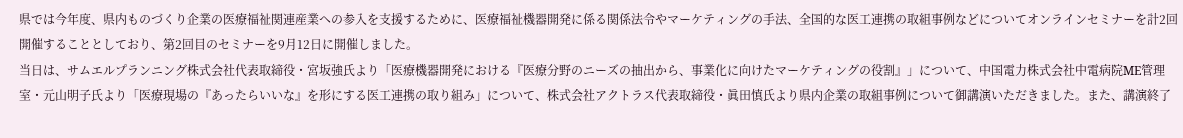県では今年度、県内ものづくり企業の医療福祉関連産業への参入を支援するために、医療福祉機器開発に係る関係法令やマーケティングの手法、全国的な医工連携の取組事例などについてオンラインセミナーを計2回開催することとしており、第2回目のセミナーを9月12日に開催しました。
当日は、サムエルプランニング株式会社代表取締役・宮坂強氏より「医療機器開発における『医療分野のニーズの抽出から、事業化に向けたマーケティングの役割』」について、中国電力株式会社中電病院ME管理室・元山明子氏より「医療現場の『あったらいいな』を形にする医工連携の取り組み」について、株式会社アクトラス代表取締役・眞田慎氏より県内企業の取組事例について御講演いただきました。また、講演終了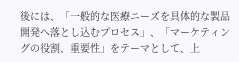後には、「一般的な医療ニーズを具体的な製品開発へ落とし込むプロセス」、「マーケティングの役割、重要性」をテーマとして、上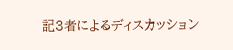記3者によるディスカッション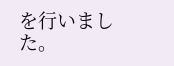を行いました。